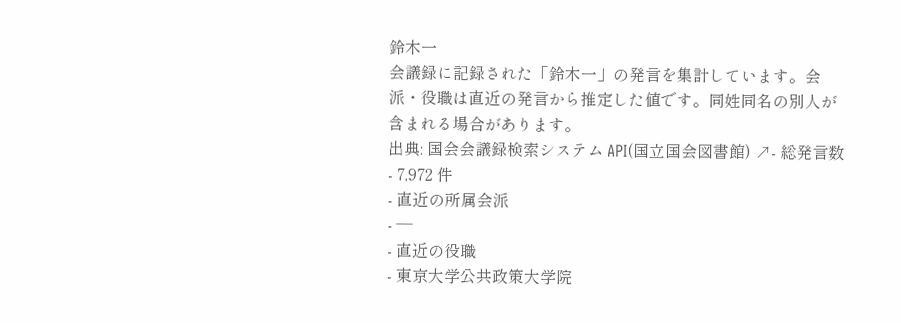鈴木一
会議録に記録された「鈴木一」の発言を集計しています。会派・役職は直近の発言から推定した値です。同姓同名の別人が含まれる場合があります。
出典: 国会会議録検索システム API(国立国会図書館) ↗- 総発言数
- 7,972 件
- 直近の所属会派
- —
- 直近の役職
- 東京大学公共政策大学院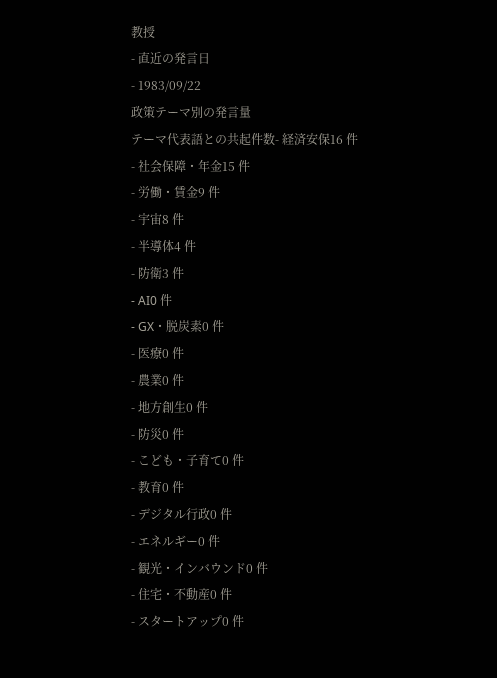教授
- 直近の発言日
- 1983/09/22
政策テーマ別の発言量
テーマ代表語との共起件数- 経済安保16 件
- 社会保障・年金15 件
- 労働・賃金9 件
- 宇宙8 件
- 半導体4 件
- 防衛3 件
- AI0 件
- GX・脱炭素0 件
- 医療0 件
- 農業0 件
- 地方創生0 件
- 防災0 件
- こども・子育て0 件
- 教育0 件
- デジタル行政0 件
- エネルギー0 件
- 観光・インバウンド0 件
- 住宅・不動産0 件
- スタートアップ0 件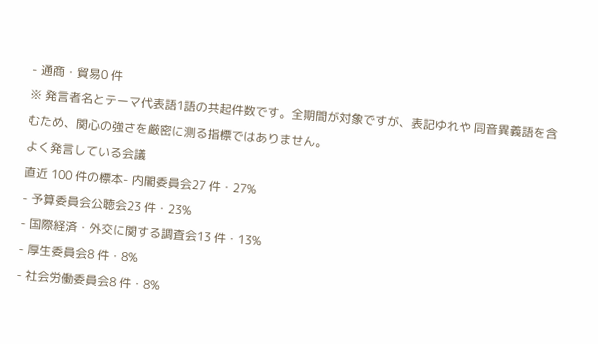- 通商・貿易0 件
※ 発言者名とテーマ代表語1語の共起件数です。全期間が対象ですが、表記ゆれや 同音異義語を含むため、関心の強さを厳密に測る指標ではありません。
よく発言している会議
直近 100 件の標本- 内閣委員会27 件・27%
- 予算委員会公聴会23 件・23%
- 国際経済・外交に関する調査会13 件・13%
- 厚生委員会8 件・8%
- 社会労働委員会8 件・8%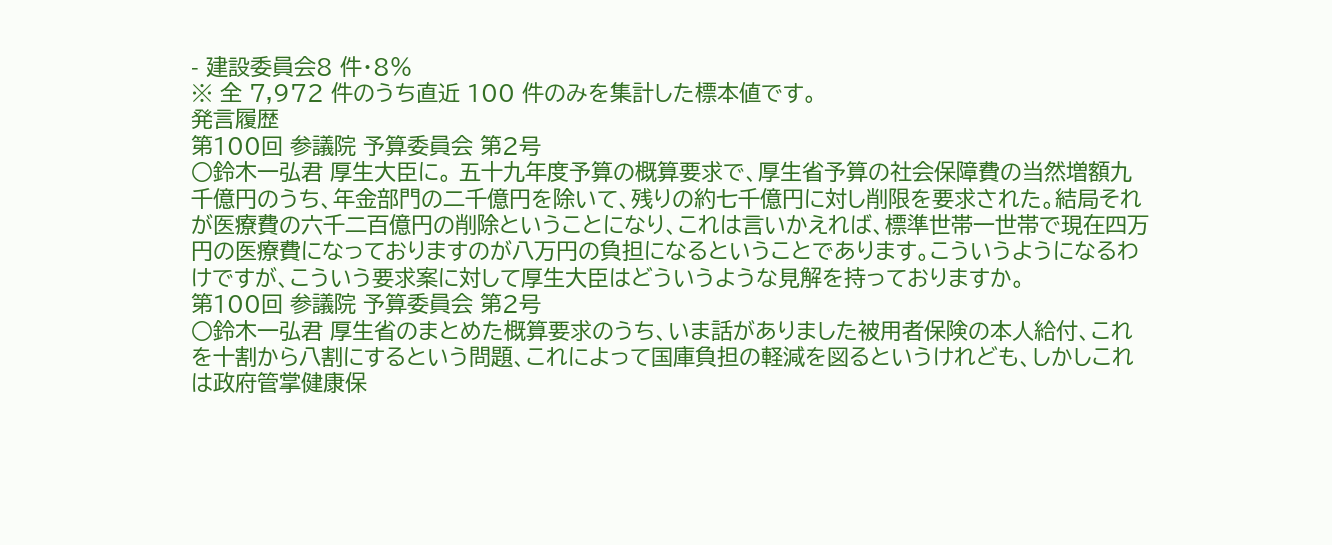- 建設委員会8 件・8%
※ 全 7,972 件のうち直近 100 件のみを集計した標本値です。
発言履歴
第100回 参議院 予算委員会 第2号
○鈴木一弘君 厚生大臣に。 五十九年度予算の概算要求で、厚生省予算の社会保障費の当然増額九千億円のうち、年金部門の二千億円を除いて、残りの約七千億円に対し削限を要求された。結局それが医療費の六千二百億円の削除ということになり、これは言いかえれば、標準世帯一世帯で現在四万円の医療費になっておりますのが八万円の負担になるということであります。こういうようになるわけですが、こういう要求案に対して厚生大臣はどういうような見解を持っておりますか。
第100回 参議院 予算委員会 第2号
○鈴木一弘君 厚生省のまとめた概算要求のうち、いま話がありました被用者保険の本人給付、これを十割から八割にするという問題、これによって国庫負担の軽減を図るというけれども、しかしこれは政府管掌健康保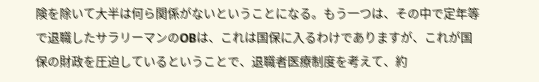険を除いて大半は何ら関係がないということになる。もう一つは、その中で定年等で退職したサラリーマンのOBは、これは国保に入るわけでありますが、これが国保の財政を圧迫しているということで、退職者医療制度を考えて、約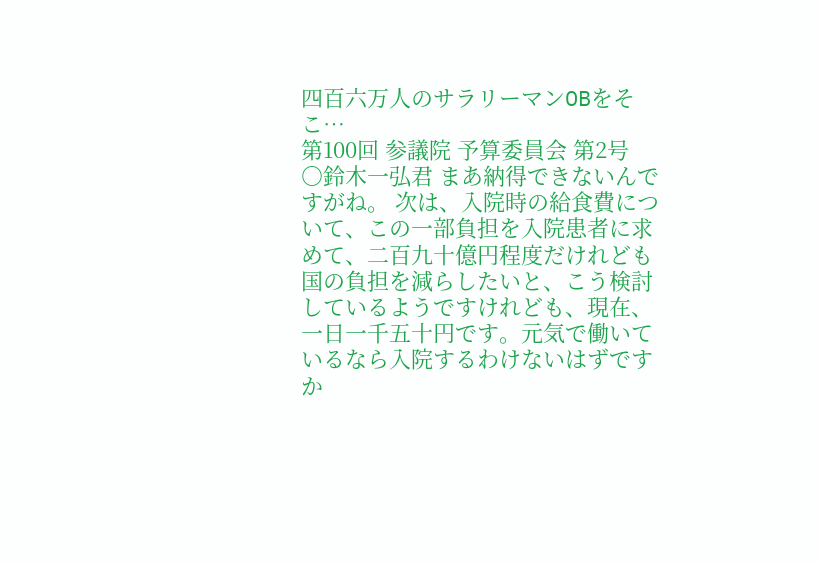四百六万人のサラリーマンOBをそこ…
第100回 参議院 予算委員会 第2号
○鈴木一弘君 まあ納得できないんですがね。 次は、入院時の給食費について、この一部負担を入院患者に求めて、二百九十億円程度だけれども国の負担を減らしたいと、こう検討しているようですけれども、現在、一日一千五十円です。元気で働いているなら入院するわけないはずですか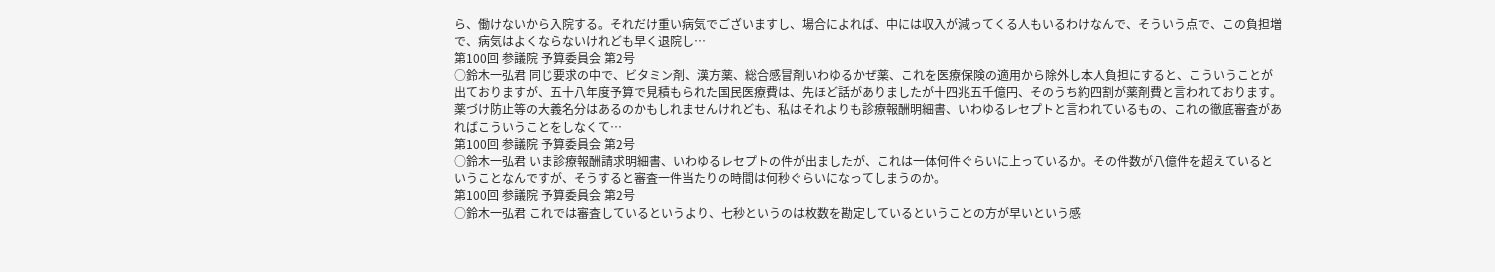ら、働けないから入院する。それだけ重い病気でございますし、場合によれば、中には収入が減ってくる人もいるわけなんで、そういう点で、この負担増で、病気はよくならないけれども早く退院し…
第100回 参議院 予算委員会 第2号
○鈴木一弘君 同じ要求の中で、ビタミン剤、漢方薬、総合感冒剤いわゆるかぜ薬、これを医療保険の適用から除外し本人負担にすると、こういうことが出ておりますが、五十八年度予算で見積もられた国民医療費は、先ほど話がありましたが十四兆五千億円、そのうち約四割が薬剤費と言われております。薬づけ防止等の大義名分はあるのかもしれませんけれども、私はそれよりも診療報酬明細書、いわゆるレセプトと言われているもの、これの徹底審査があればこういうことをしなくて…
第100回 参議院 予算委員会 第2号
○鈴木一弘君 いま診療報酬請求明細書、いわゆるレセプトの件が出ましたが、これは一体何件ぐらいに上っているか。その件数が八億件を超えているということなんですが、そうすると審査一件当たりの時間は何秒ぐらいになってしまうのか。
第100回 参議院 予算委員会 第2号
○鈴木一弘君 これでは審査しているというより、七秒というのは枚数を勘定しているということの方が早いという感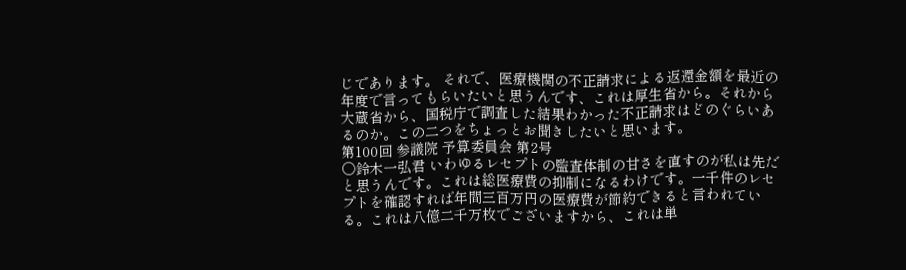じであります。 それで、医療機関の不正請求による返還金額を最近の年度で言ってもらいたいと思うんです、これは厚生省から。それから大蔵省から、国税庁で調査した結果わかった不正請求はどのぐらいあるのか。この二つをちょっとお聞きしたいと思います。
第100回 参議院 予算委員会 第2号
○鈴木一弘君 いわゆるレセプトの監査体制の甘さを直すのが私は先だと思うんです。これは総医療費の抑制になるわけです。一千件のレセプトを確認すれば年間三百万円の医療費が節約できると言われている。これは八億二千万枚でございますから、これは単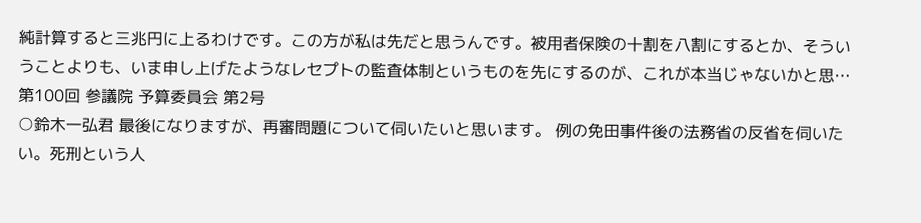純計算すると三兆円に上るわけです。この方が私は先だと思うんです。被用者保険の十割を八割にするとか、そういうことよりも、いま申し上げたようなレセプトの監査体制というものを先にするのが、これが本当じゃないかと思…
第100回 参議院 予算委員会 第2号
○鈴木一弘君 最後になりますが、再審問題について伺いたいと思います。 例の免田事件後の法務省の反省を伺いたい。死刑という人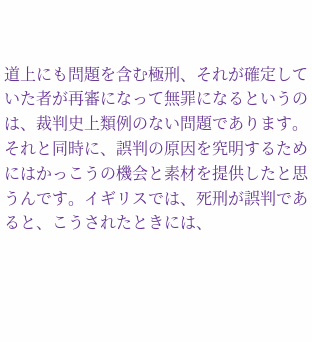道上にも問題を含む極刑、それが確定していた者が再審になって無罪になるというのは、裁判史上類例のない問題であります。それと同時に、誤判の原因を究明するためにはかっこうの機会と素材を提供したと思うんです。イギリスでは、死刑が誤判であると、こうされたときには、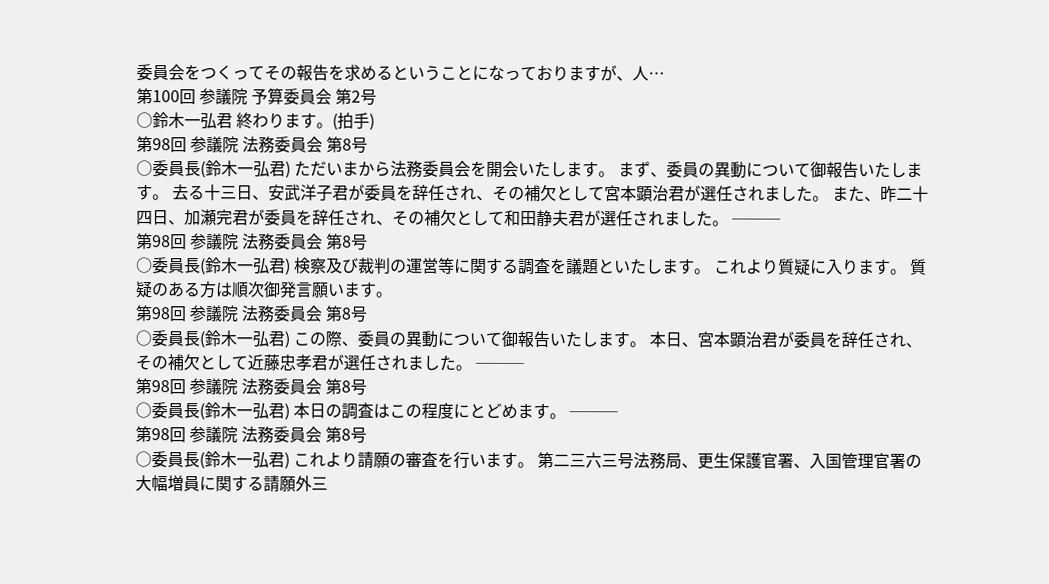委員会をつくってその報告を求めるということになっておりますが、人…
第100回 参議院 予算委員会 第2号
○鈴木一弘君 終わります。(拍手)
第98回 参議院 法務委員会 第8号
○委員長(鈴木一弘君) ただいまから法務委員会を開会いたします。 まず、委員の異動について御報告いたします。 去る十三日、安武洋子君が委員を辞任され、その補欠として宮本顕治君が選任されました。 また、昨二十四日、加瀬完君が委員を辞任され、その補欠として和田静夫君が選任されました。 ───
第98回 参議院 法務委員会 第8号
○委員長(鈴木一弘君) 検察及び裁判の運営等に関する調査を議題といたします。 これより質疑に入ります。 質疑のある方は順次御発言願います。
第98回 参議院 法務委員会 第8号
○委員長(鈴木一弘君) この際、委員の異動について御報告いたします。 本日、宮本顕治君が委員を辞任され、その補欠として近藤忠孝君が選任されました。 ───
第98回 参議院 法務委員会 第8号
○委員長(鈴木一弘君) 本日の調査はこの程度にとどめます。 ───
第98回 参議院 法務委員会 第8号
○委員長(鈴木一弘君) これより請願の審査を行います。 第二三六三号法務局、更生保護官署、入国管理官署の大幅増員に関する請願外三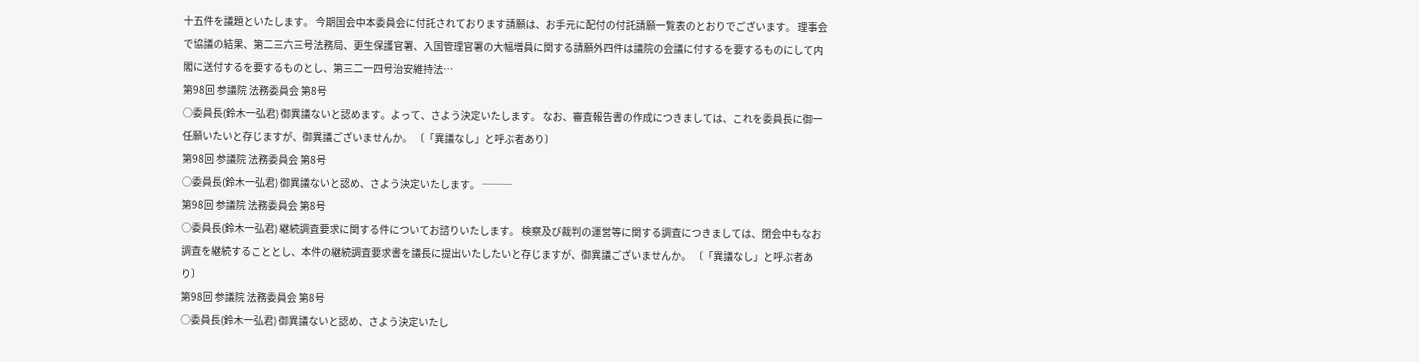十五件を議題といたします。 今期国会中本委員会に付託されております請願は、お手元に配付の付託請願一覧表のとおりでございます。 理事会で協議の結果、第二三六三号法務局、更生保護官署、入国管理官署の大幅増員に関する請願外四件は議院の会議に付するを要するものにして内閣に送付するを要するものとし、第三二一四号治安維持法…
第98回 参議院 法務委員会 第8号
○委員長(鈴木一弘君) 御異議ないと認めます。よって、さよう決定いたします。 なお、審査報告書の作成につきましては、これを委員長に御一任願いたいと存じますが、御異議ございませんか。 〔「異議なし」と呼ぶ者あり〕
第98回 参議院 法務委員会 第8号
○委員長(鈴木一弘君) 御異議ないと認め、さよう決定いたします。 ───
第98回 参議院 法務委員会 第8号
○委員長(鈴木一弘君) 継続調査要求に関する件についてお諮りいたします。 検察及び裁判の運営等に関する調査につきましては、閉会中もなお調査を継続することとし、本件の継続調査要求書を議長に提出いたしたいと存じますが、御異議ございませんか。 〔「異議なし」と呼ぶ者あり〕
第98回 参議院 法務委員会 第8号
○委員長(鈴木一弘君) 御異議ないと認め、さよう決定いたし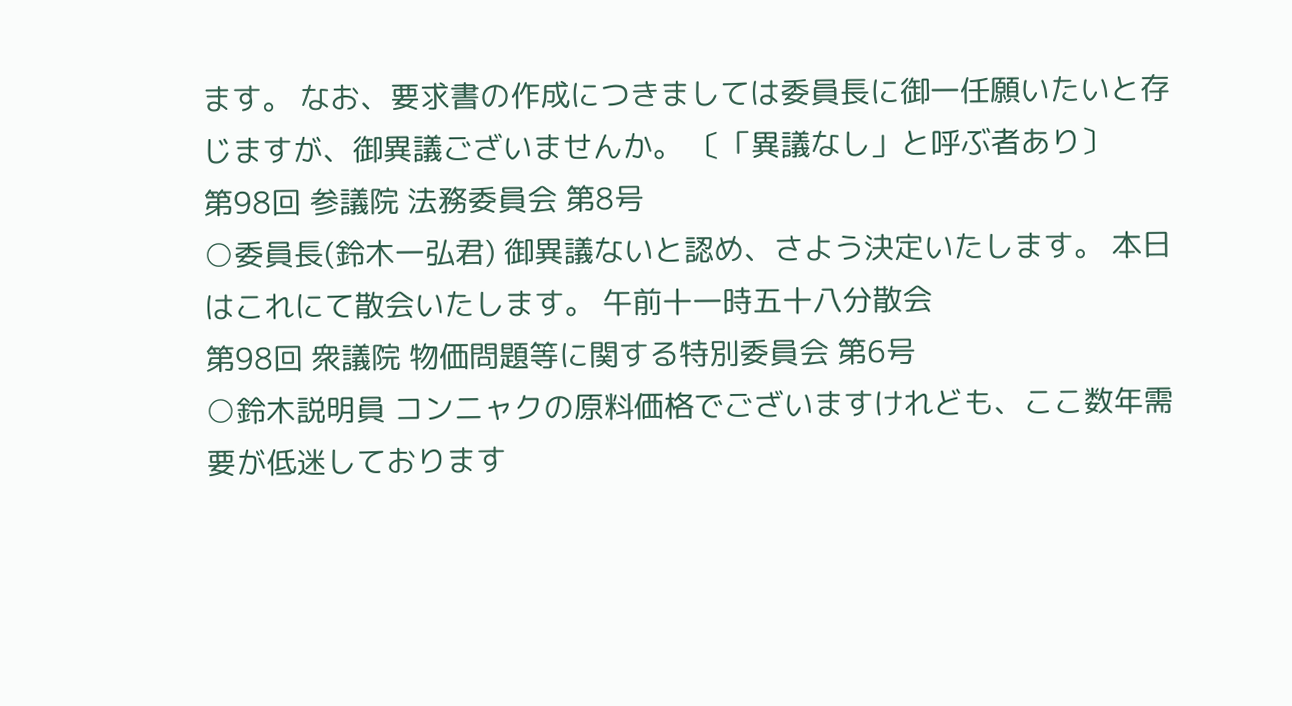ます。 なお、要求書の作成につきましては委員長に御一任願いたいと存じますが、御異議ございませんか。 〔「異議なし」と呼ぶ者あり〕
第98回 参議院 法務委員会 第8号
○委員長(鈴木一弘君) 御異議ないと認め、さよう決定いたします。 本日はこれにて散会いたします。 午前十一時五十八分散会
第98回 衆議院 物価問題等に関する特別委員会 第6号
○鈴木説明員 コンニャクの原料価格でございますけれども、ここ数年需要が低迷しております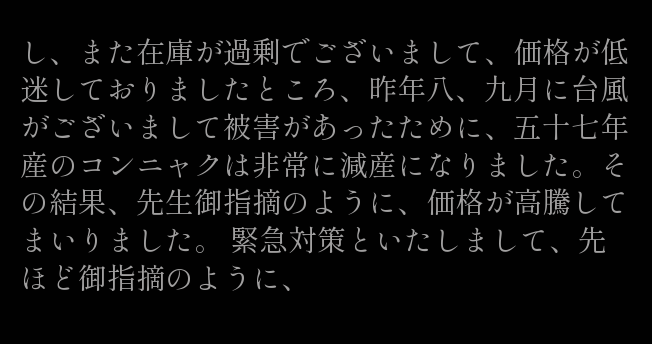し、また在庫が過剰でございまして、価格が低迷しておりましたところ、昨年八、九月に台風がございまして被害があったために、五十七年産のコンニャクは非常に減産になりました。その結果、先生御指摘のように、価格が高騰してまいりました。 緊急対策といたしまして、先ほど御指摘のように、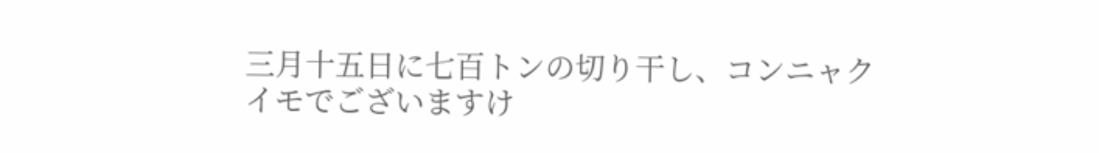三月十五日に七百トンの切り干し、コンニャクイモでございますけ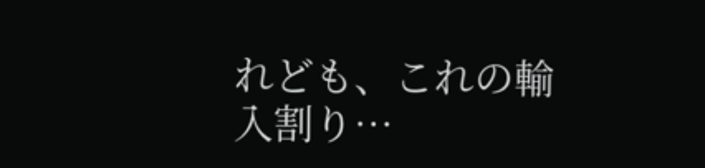れども、これの輸入割り…